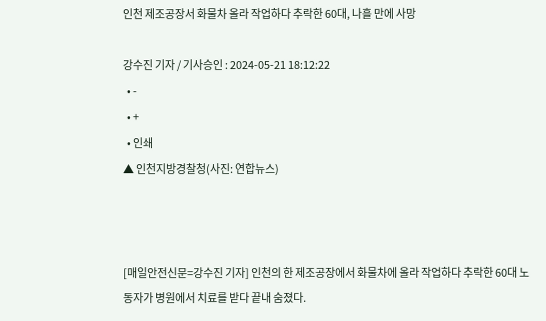인천 제조공장서 화물차 올라 작업하다 추락한 60대, 나흘 만에 사망

강수진 기자 / 기사승인 : 2024-05-21 18:12:22
  • -
  • +
  • 인쇄
▲ 인천지방경찰청(사진: 연합뉴스)



[매일안전신문=강수진 기자] 인천의 한 제조공장에서 화물차에 올라 작업하다 추락한 60대 노동자가 병원에서 치료를 받다 끝내 숨졌다.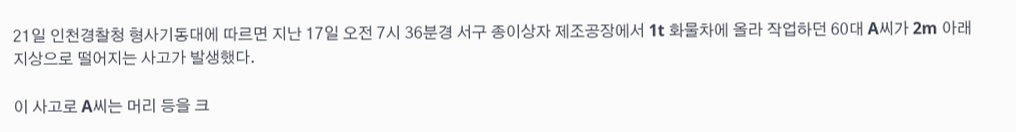21일 인천경찰청 형사기동대에 따르면 지난 17일 오전 7시 36분경 서구 종이상자 제조공장에서 1t 화물차에 올라 작업하던 60대 A씨가 2m 아래 지상으로 떨어지는 사고가 발생했다.

이 사고로 A씨는 머리 등을 크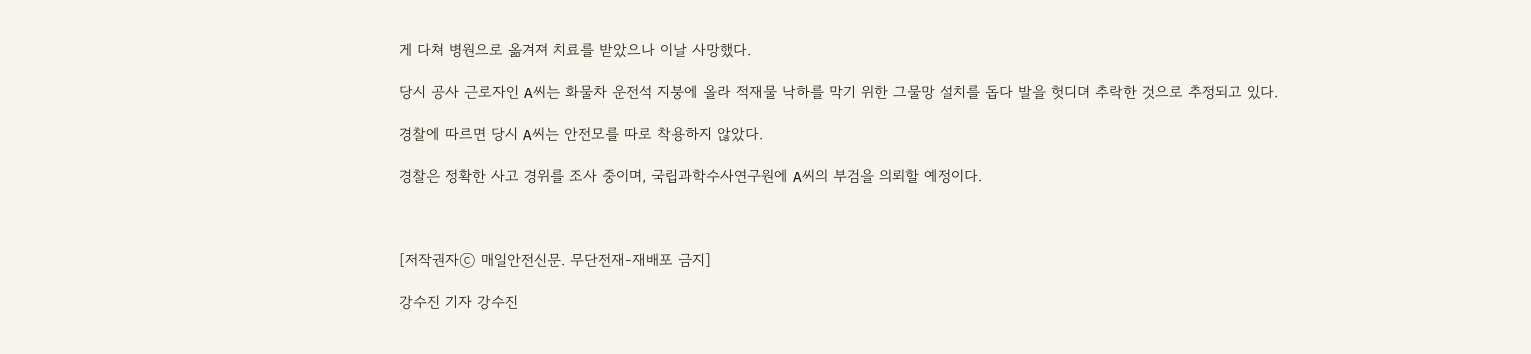게 다쳐 병원으로 옮겨져 치료를 받았으나 이날 사망했다.

당시 공사 근로자인 A씨는 화물차 운전석 지붕에 올라 적재물 낙하를 막기 위한 그물망 설치를 돕다 발을 헛디뎌 추락한 것으로 추정되고 있다.

경찰에 따르면 당시 A씨는 안전모를 따로 착용하지 않았다.

경찰은 정확한 사고 경위를 조사 중이며, 국립과학수사연구원에 A씨의 부검을 의뢰할 예정이다.



[저작권자ⓒ 매일안전신문. 무단전재-재배포 금지]

강수진 기자 강수진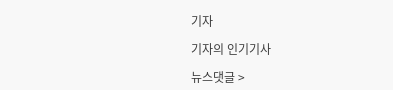기자

기자의 인기기사

뉴스댓글 >